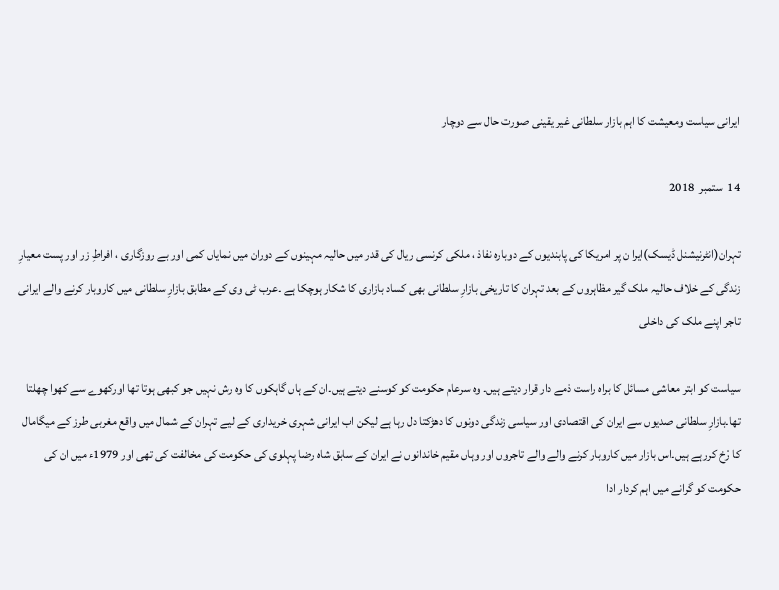ایرانی سیاست ومعیشت کا اہم بازار سلطانی غیر یقینی صورت حال سے دوچار

14  ستمبر  2018

تہران(انٹرنیشنل ڈیسک)ایرا ن پر امریکا کی پابندیوں کے دوبارہ نفاذ ، ملکی کرنسی ریال کی قدر میں حالیہ مہینوں کے دوران میں نمایاں کمی اور بے روزگاری ، افراطِ زر اور پست معیارِ زندگی کے خلاف حالیہ ملک گیر مظاہروں کے بعد تہران کا تاریخی بازارِ سلطانی بھی کساد بازاری کا شکار ہوچکا ہے ۔عرب ٹی وی کے مطابق بازارِ سلطانی میں کاروبار کرنے والے ایرانی تاجر اپنے ملک کی داخلی

سیاست کو ابتر معاشی مسائل کا براہ راست ذمے دار قرار دیتے ہیں۔ وہ سرعام حکومت کو کوسنے دیتے ہیں۔ان کے ہاں گاہکوں کا وہ رش نہیں جو کبھی ہوتا تھا اورکھوے سے کھوا چھلتا تھا۔بازارِ سلطانی صدیوں سے ایران کی اقتصادی اور سیاسی زندگی دونوں کا دھڑکتا دل رہا ہے لیکن اب ایرانی شہری خریداری کے لیے تہران کے شمال میں واقع مغربی طرز کے میگامال کا رْخ کررہے ہیں۔اس بازار میں کاروبار کرنے والے والے تاجروں اور وہاں مقیم خاندانوں نے ایران کے سابق شاہ رضا پہلوی کی حکومت کی مخالفت کی تھی اور 1979ء میں ان کی حکومت کو گرانے میں اہم کردار ادا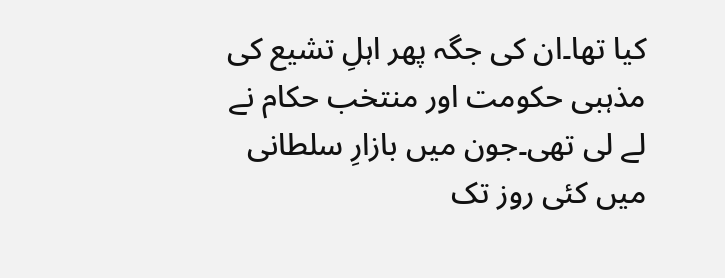کیا تھا۔ان کی جگہ پھر اہلِ تشیع کی مذہبی حکومت اور منتخب حکام نے لے لی تھی۔جون میں بازارِ سلطانی میں کئی روز تک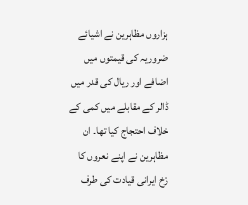ہزاروں مظاہرین نے اشیائے ضروریہ کی قیمتوں میں اضافے اور ریال کی قدر میں ڈالر کے مقابلے میں کمی کے خلاف احتجاج کیا تھا۔ ان مظاہرین نے اپنے نعروں کا رْخ ایرانی قیادت کی طرف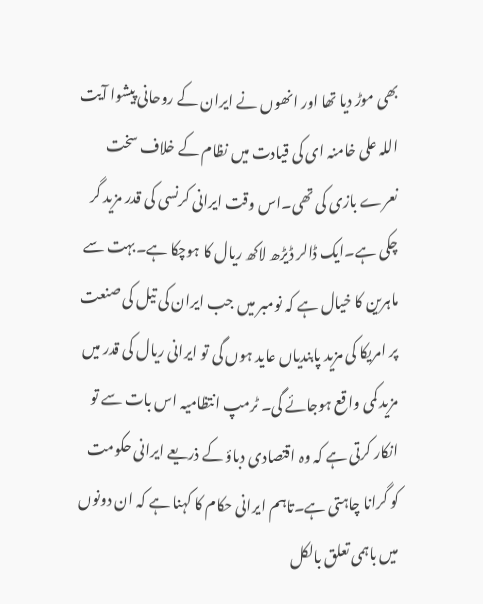بھی موڑ دیا تھا اور انھوں نے ایران کے روحانی پیشوا آیت اللہ علی خامنہ ای کی قیادت میں نظام کے خلاف سخت نعرے بازی کی تھی۔اس وقت ایرانی کرنسی کی قدر مزید گر چکی ہے۔ایک ڈالر ڈیڑھ لاکھ ریال کا ہوچکا ہے۔بہت سے ماہرین کا خیال ہے کہ نومبر میں جب ایران کی تیل کی صنعت پر امریکا کی مزید پابندیاں عاید ہوں گی تو ایرانی ریال کی قدر میں مزید کمی واقع ہوجائے گی۔ ٹرمپ انتظامیہ اس بات سے تو انکار کرتی ہے کہ وہ اقتصادی دباؤ کے ذریعے ایرانی حکومت کو گرانا چاہتی ہے۔تاہم ایرانی حکام کا کہنا ہے کہ ان دونوں میں باہمی تعلق بالکل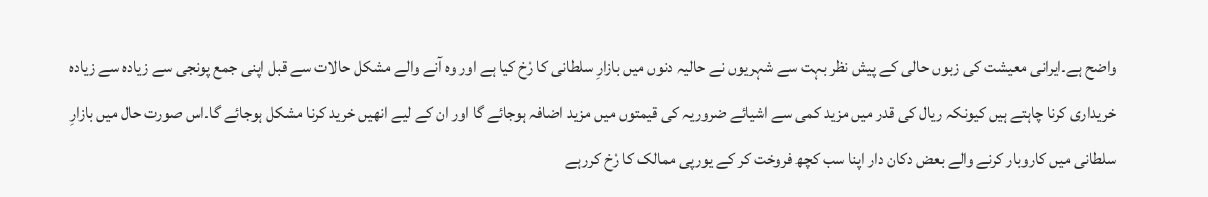واضح ہے۔ایرانی معیشت کی زبوں حالی کے پیش نظر بہت سے شہریوں نے حالیہ دنوں میں بازارِ سلطانی کا رْخ کیا ہے اور وہ آنے والے مشکل حالات سے قبل اپنی جمع پونجی سے زیادہ سے زیادہ خریداری کرنا چاہتے ہیں کیونکہ ریال کی قدر میں مزید کمی سے اشیائے ضروریہ کی قیمتوں میں مزید اضافہ ہوجائے گا اور ان کے لیے انھیں خرید کرنا مشکل ہوجائے گا۔اس صورت حال میں بازارِ سلطانی میں کاروبار کرنے والے بعض دکان دار اپنا سب کچھ فروخت کر کے یورپی ممالک کا رْخ کررہے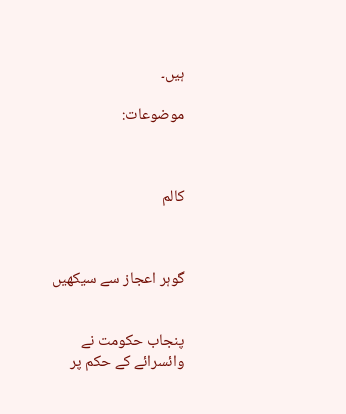ہیں۔

موضوعات:



کالم



گوہر اعجاز سے سیکھیں


پنجاب حکومت نے وائسرائے کے حکم پر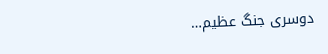دوسری جنگ عظیم…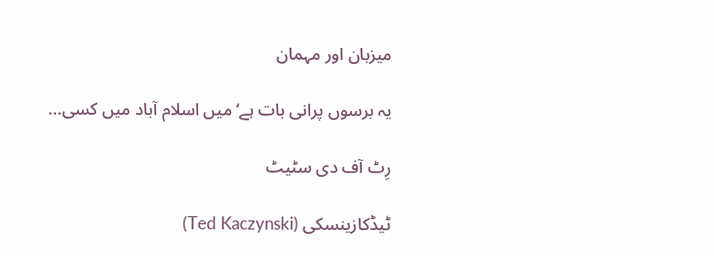میزبان اور مہمان

یہ برسوں پرانی بات ہے‘ میں اسلام آباد میں کسی…

رِٹ آف دی سٹیٹ

ٹیڈکازینسکی (Ted Kaczynski)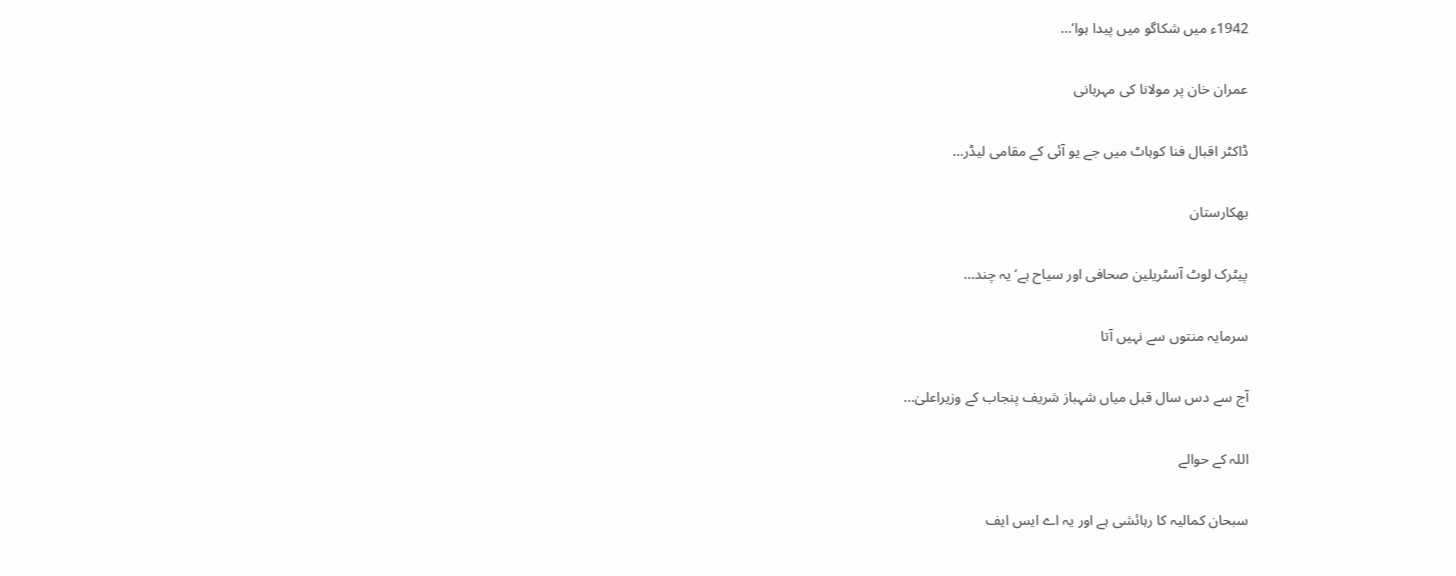1942ء میں شکاگو میں پیدا ہوا‘…

عمران خان پر مولانا کی مہربانی

ڈاکٹر اقبال فنا کوہاٹ میں جے یو آئی کے مقامی لیڈر…

بھکارستان

پیٹرک لوٹ آسٹریلین صحافی اور سیاح ہے‘ یہ چند…

سرمایہ منتوں سے نہیں آتا

آج سے دس سال قبل میاں شہباز شریف پنجاب کے وزیراعلیٰ…

اللہ کے حوالے

سبحان کمالیہ کا رہائشی ہے اور یہ اے ایس ایف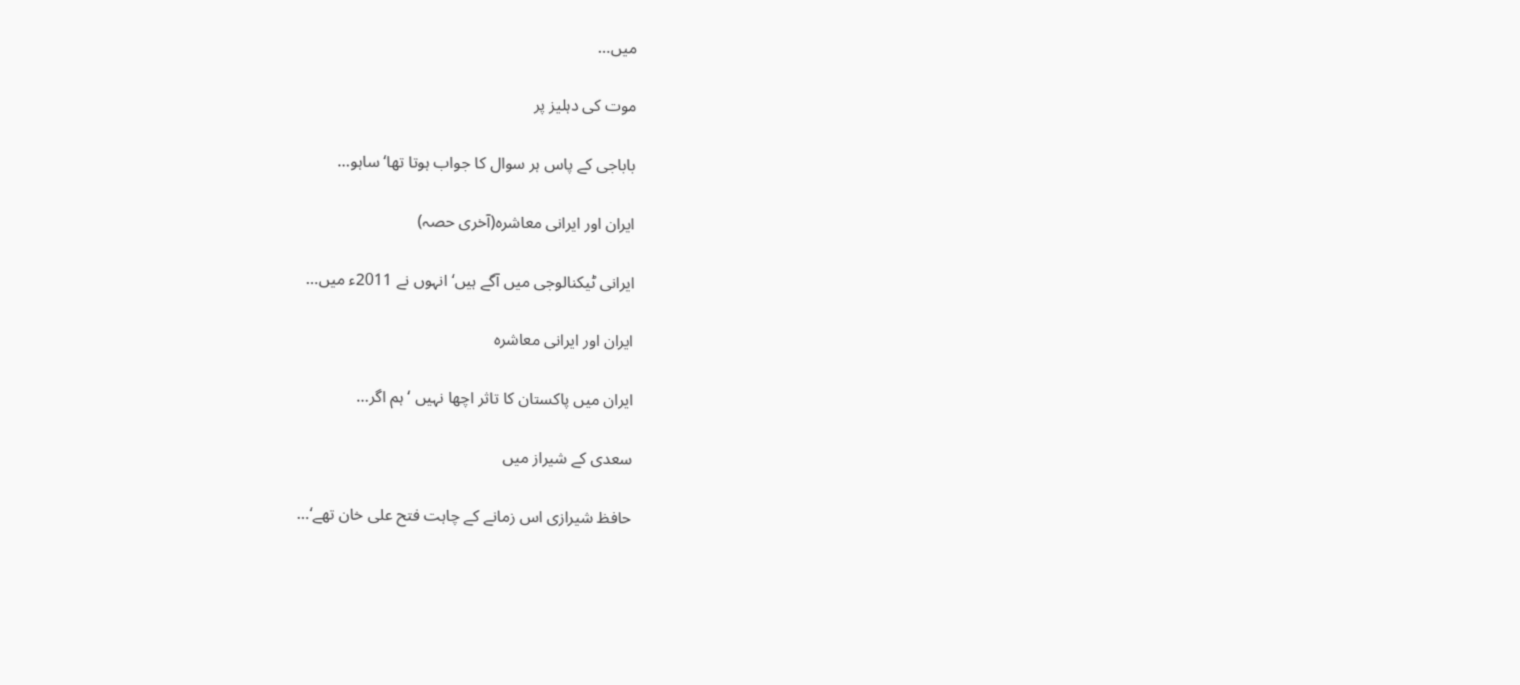میں…

موت کی دہلیز پر

باباجی کے پاس ہر سوال کا جواب ہوتا تھا‘ ساہو…

ایران اور ایرانی معاشرہ(آخری حصہ)

ایرانی ٹیکنالوجی میں آگے ہیں‘ انہوں نے 2011ء میں…

ایران اور ایرانی معاشرہ

ایران میں پاکستان کا تاثر اچھا نہیں ‘ ہم اگر…

سعدی کے شیراز میں

حافظ شیرازی اس زمانے کے چاہت فتح علی خان تھے‘…